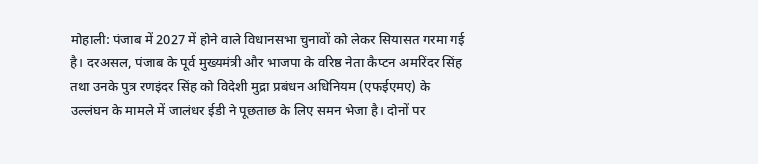मोहाली: पंजाब में 2027 में होने वाले विधानसभा चुनावों को लेकर सियासत गरमा गई है। दरअसल, पंजाब के पूर्व मुख्यमंत्री और भाजपा के वरिष्ठ नेता कैप्टन अमरिंदर सिंह तथा उनके पुत्र रणइंदर सिंह को विदेशी मुद्रा प्रबंधन अधिनियम (एफईएमए) के उल्लंघन के मामले में जालंधर ईडी ने पूछताछ के लिए समन भेजा है। दोनों पर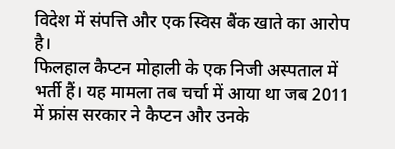विदेश में संपत्ति और एक स्विस बैंक खाते का आरोप है।
फिलहाल कैप्टन मोहाली के एक निजी अस्पताल में भर्ती हैं। यह मामला तब चर्चा में आया था जब 2011 में फ्रांस सरकार ने कैप्टन और उनके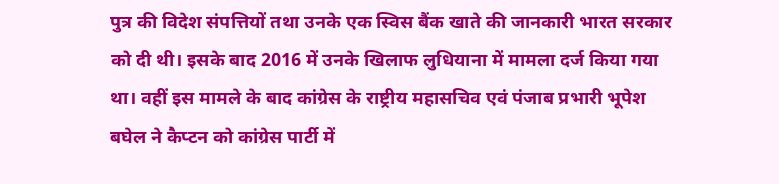पुत्र की विदेश संपत्तियों तथा उनके एक स्विस बैंक खाते की जानकारी भारत सरकार को दी थी। इसके बाद 2016 में उनके खिलाफ लुधियाना में मामला दर्ज किया गया था। वहीं इस मामले के बाद कांग्रेस के राष्ट्रीय महासचिव एवं पंजाब प्रभारी भूपेश बघेल ने कैप्टन को कांग्रेस पार्टी में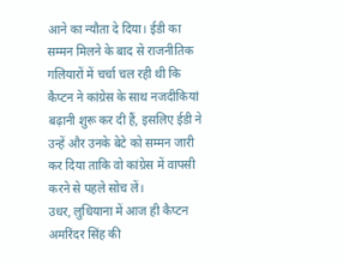आने का न्यौता दे दिया। ईडी का सम्मन मिलने के बाद से राजनीतिक गलियारों में चर्चा चल रही थी कि कैप्टन ने कांग्रेस के साथ नजदीकियां बढ़ानी शुरू कर दी हैं, इसलिए ईडी ने उन्हें और उनके बेटे को सम्मन जारी कर दिया ताकि वो कांग्रेस में वापसी करने से पहले सोच लें।
उधर, लुधियाना में आज ही कैप्टन अमरिंदर सिंह की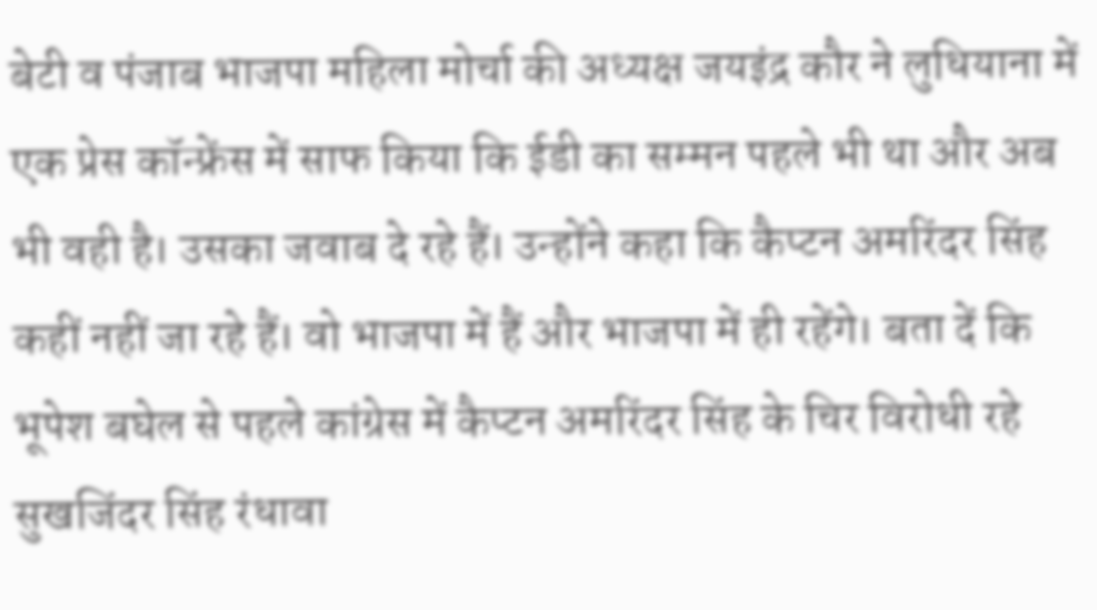बेटी व पंजाब भाजपा महिला मोर्चा की अध्यक्ष जयइंद्र कौर ने लुधियाना में एक प्रेस कॉन्फ्रेंस में साफ किया कि ईडी का सम्मन पहले भी था और अब भी वही है। उसका जवाब दे रहे हैं। उन्होंने कहा कि कैप्टन अमरिंदर सिंह कहीं नहीं जा रहे हैं। वो भाजपा में हैं और भाजपा में ही रहेंगे। बता दें कि भूपेश बघेल से पहले कांग्रेस में कैप्टन अमरिंदर सिंह के चिर विरोधी रहे सुखजिंदर सिंह रंधावा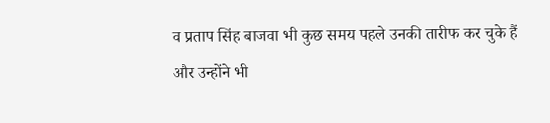व प्रताप सिंह बाजवा भी कुछ समय पहले उनकी तारीफ कर चुके हैं और उन्होंने भी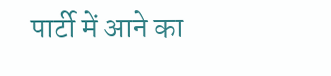पार्टी में आने का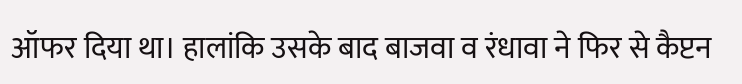ऑफर दिया था। हालांकि उसके बाद बाजवा व रंधावा ने फिर से कैप्टन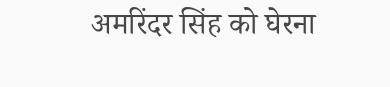अमरिंदर सिंह को घेरना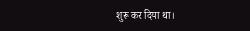शुरू कर दिया था।